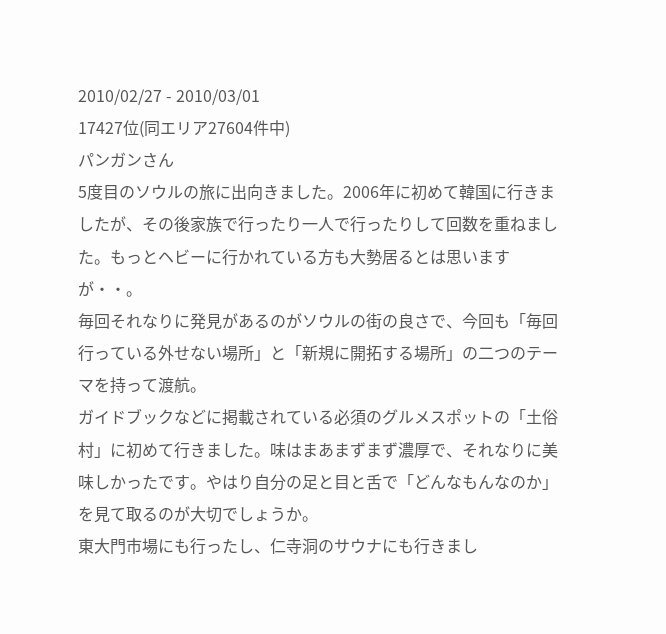2010/02/27 - 2010/03/01
17427位(同エリア27604件中)
パンガンさん
5度目のソウルの旅に出向きました。2006年に初めて韓国に行きましたが、その後家族で行ったり一人で行ったりして回数を重ねました。もっとヘビーに行かれている方も大勢居るとは思いますが・・。
毎回それなりに発見があるのがソウルの街の良さで、今回も「毎回行っている外せない場所」と「新規に開拓する場所」の二つのテーマを持って渡航。
ガイドブックなどに掲載されている必須のグルメスポットの「土俗村」に初めて行きました。味はまあまずまず濃厚で、それなりに美味しかったです。やはり自分の足と目と舌で「どんなもんなのか」を見て取るのが大切でしょうか。
東大門市場にも行ったし、仁寺洞のサウナにも行きまし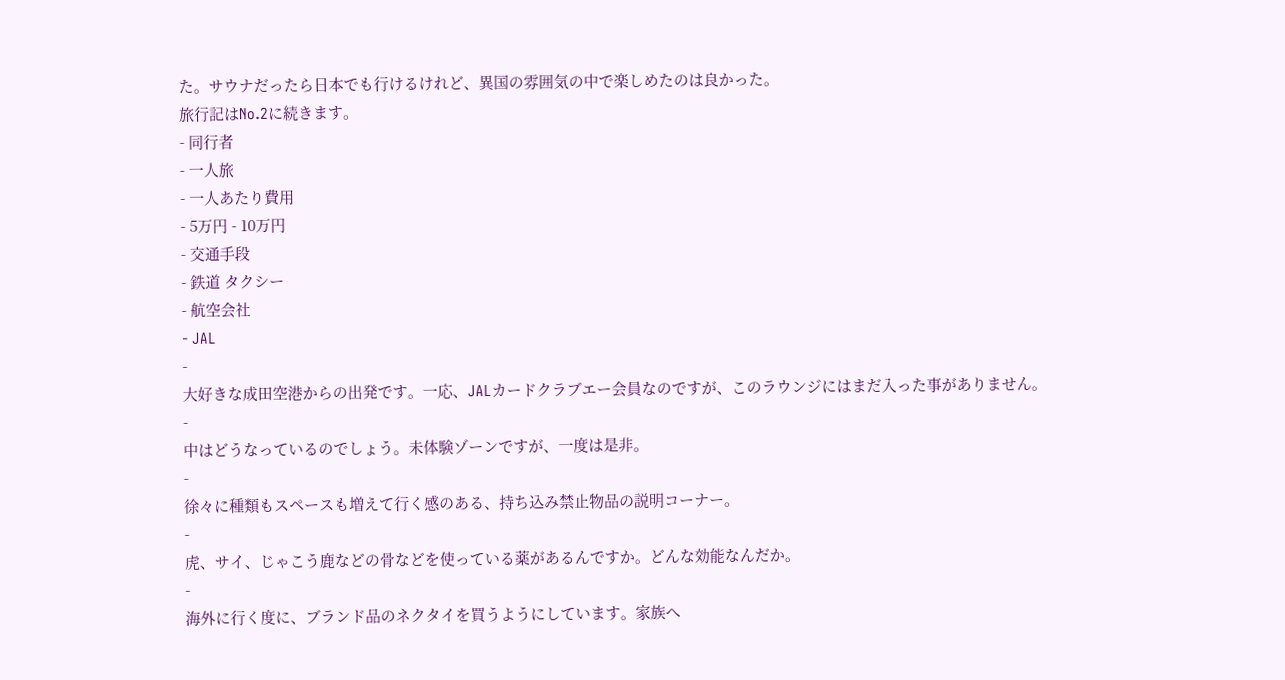た。サウナだったら日本でも行けるけれど、異国の雰囲気の中で楽しめたのは良かった。
旅行記はNo.2に続きます。
- 同行者
- 一人旅
- 一人あたり費用
- 5万円 - 10万円
- 交通手段
- 鉄道 タクシー
- 航空会社
- JAL
-
大好きな成田空港からの出発です。一応、JALカードクラブエー会員なのですが、このラウンジにはまだ入った事がありません。
-
中はどうなっているのでしょう。未体験ゾーンですが、一度は是非。
-
徐々に種類もスペースも増えて行く感のある、持ち込み禁止物品の説明コーナー。
-
虎、サイ、じゃこう鹿などの骨などを使っている薬があるんですか。どんな効能なんだか。
-
海外に行く度に、ブランド品のネクタイを買うようにしています。家族へ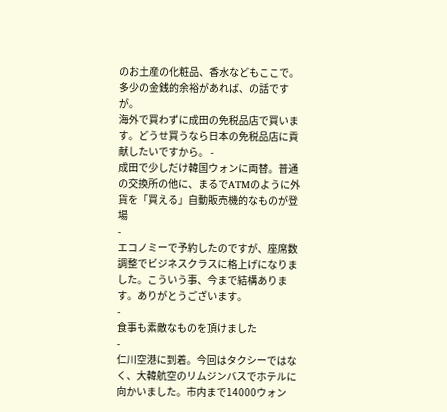のお土産の化粧品、香水などもここで。多少の金銭的余裕があれば、の話ですが。
海外で買わずに成田の免税品店で買います。どうせ買うなら日本の免税品店に貢献したいですから。 -
成田で少しだけ韓国ウォンに両替。普通の交換所の他に、まるでATMのように外貨を「買える」自動販売機的なものが登場
-
エコノミーで予約したのですが、座席数調整でビジネスクラスに格上げになりました。こういう事、今まで結構あります。ありがとうございます。
-
食事も素敵なものを頂けました
-
仁川空港に到着。今回はタクシーではなく、大韓航空のリムジンバスでホテルに向かいました。市内まで14000ウォン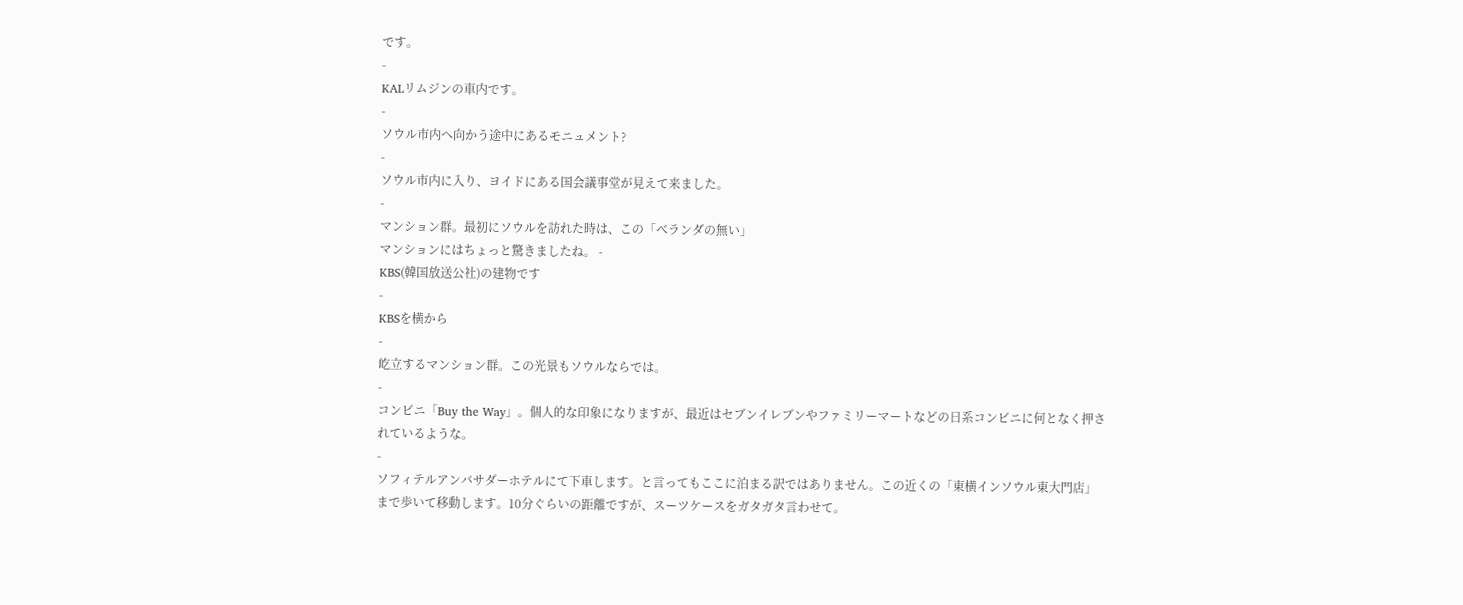です。
-
KALリムジンの車内です。
-
ソウル市内へ向かう途中にあるモニュメント?
-
ソウル市内に入り、ヨイドにある国会議事堂が見えて来ました。
-
マンション群。最初にソウルを訪れた時は、この「ベランダの無い」
マンションにはちょっと驚きましたね。 -
KBS(韓国放送公社)の建物です
-
KBSを横から
-
屹立するマンション群。この光景もソウルならでは。
-
コンビニ「Buy the Way」。個人的な印象になりますが、最近はセブンイレブンやファミリーマートなどの日系コンビニに何となく押されているような。
-
ソフィテルアンバサダーホテルにて下車します。と言ってもここに泊まる訳ではありません。この近くの「東横インソウル東大門店」まで歩いて移動します。10分ぐらいの距離ですが、スーツケースをガタガタ言わせて。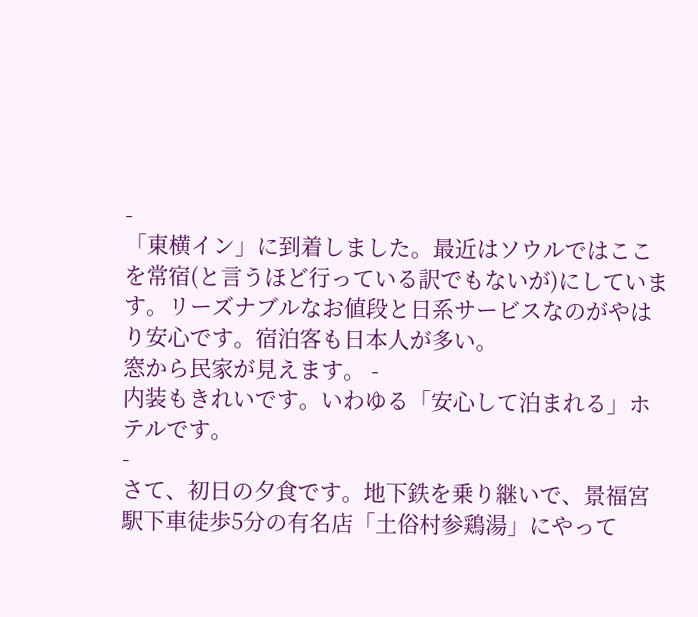-
「東横イン」に到着しました。最近はソウルではここを常宿(と言うほど行っている訳でもないが)にしています。リーズナブルなお値段と日系サービスなのがやはり安心です。宿泊客も日本人が多い。
窓から民家が見えます。 -
内装もきれいです。いわゆる「安心して泊まれる」ホテルです。
-
さて、初日の夕食です。地下鉄を乗り継いで、景福宮駅下車徒歩5分の有名店「土俗村参鶏湯」にやって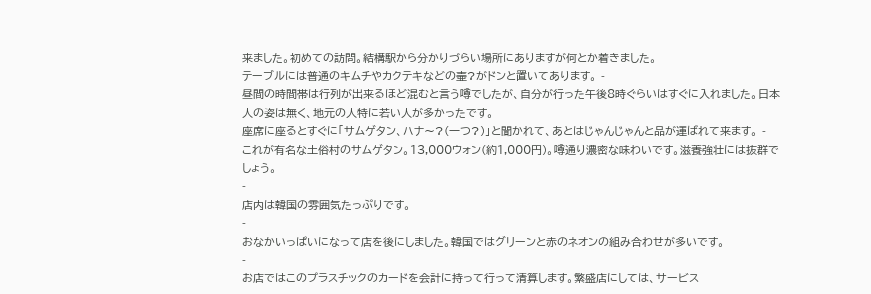来ました。初めての訪問。結構駅から分かりづらい場所にありますが何とか着きました。
テーブルには普通のキムチやカクテキなどの壷?がドンと置いてあります。 -
昼間の時間帯は行列が出来るほど混むと言う噂でしたが、自分が行った午後8時ぐらいはすぐに入れました。日本人の姿は無く、地元の人特に若い人が多かったです。
座席に座るとすぐに「サムゲタン、ハナ〜?(一つ?)」と聞かれて、あとはじゃんじゃんと品が運ばれて来ます。 -
これが有名な土俗村のサムゲタン。13,000ウォン(約1,000円)。噂通り濃密な味わいです。滋養強壮には抜群でしょう。
-
店内は韓国の雰囲気たっぷりです。
-
おなかいっぱいになって店を後にしました。韓国ではグリーンと赤のネオンの組み合わせが多いです。
-
お店ではこのプラスチックのカードを会計に持って行って清算します。繁盛店にしては、サービス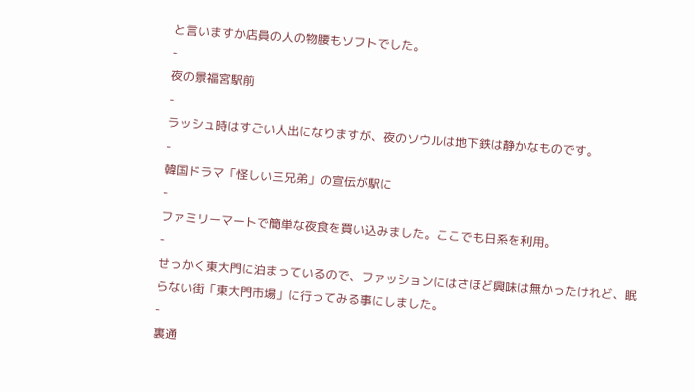と言いますか店員の人の物腰もソフトでした。
-
夜の景福宮駅前
-
ラッシュ時はすごい人出になりますが、夜のソウルは地下鉄は静かなものです。
-
韓国ドラマ「怪しい三兄弟」の宣伝が駅に
-
ファミリーマートで簡単な夜食を買い込みました。ここでも日系を利用。
-
せっかく東大門に泊まっているので、ファッションにはさほど興味は無かったけれど、眠らない街「東大門市場」に行ってみる事にしました。
-
裏通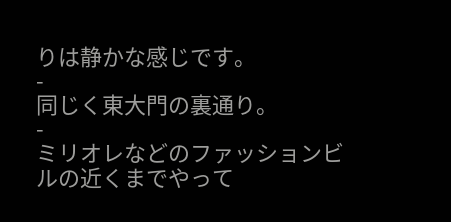りは静かな感じです。
-
同じく東大門の裏通り。
-
ミリオレなどのファッションビルの近くまでやって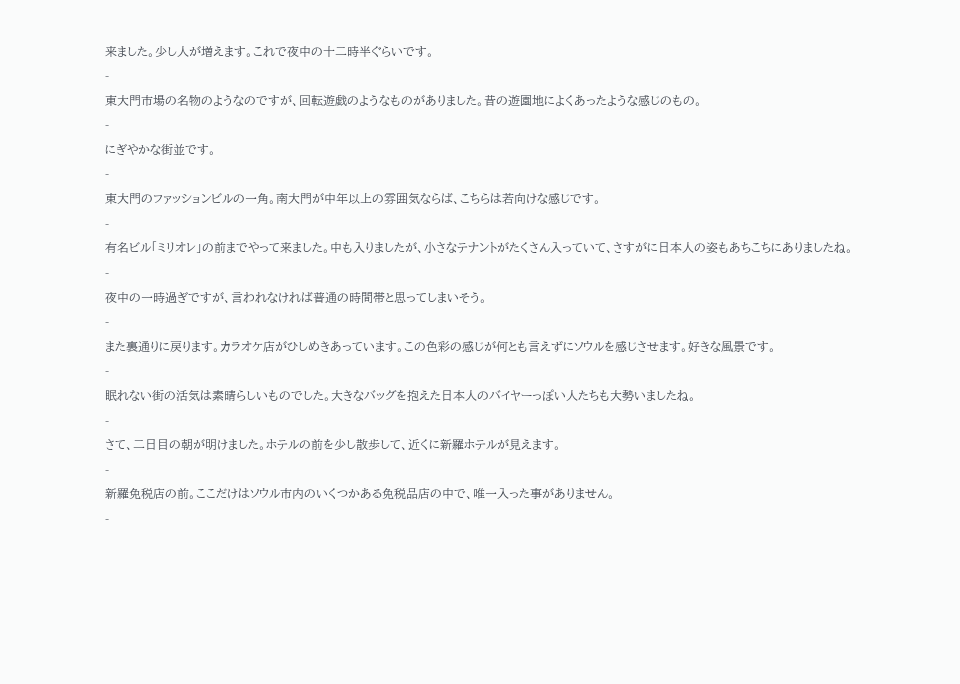来ました。少し人が増えます。これで夜中の十二時半ぐらいです。
-
東大門市場の名物のようなのですが、回転遊戯のようなものがありました。昔の遊園地によくあったような感じのもの。
-
にぎやかな街並です。
-
東大門のファッションビルの一角。南大門が中年以上の雰囲気ならば、こちらは若向けな感じです。
-
有名ビル「ミリオレ」の前までやって来ました。中も入りましたが、小さなテナントがたくさん入っていて、さすがに日本人の姿もあちこちにありましたね。
-
夜中の一時過ぎですが、言われなければ普通の時間帯と思ってしまいそう。
-
また裏通りに戻ります。カラオケ店がひしめきあっています。この色彩の感じが何とも言えずにソウルを感じさせます。好きな風景です。
-
眠れない街の活気は素晴らしいものでした。大きなバッグを抱えた日本人のバイヤーっぽい人たちも大勢いましたね。
-
さて、二日目の朝が明けました。ホテルの前を少し散歩して、近くに新羅ホテルが見えます。
-
新羅免税店の前。ここだけはソウル市内のいくつかある免税品店の中で、唯一入った事がありません。
-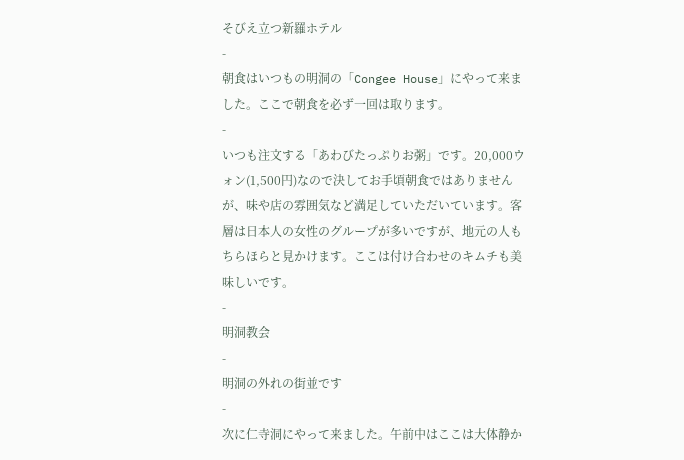そびえ立つ新羅ホテル
-
朝食はいつもの明洞の「Congee House」にやって来ました。ここで朝食を必ず一回は取ります。
-
いつも注文する「あわびたっぷりお粥」です。20,000ウォン(1,500円)なので決してお手頃朝食ではありませんが、味や店の雰囲気など満足していただいています。客層は日本人の女性のグループが多いですが、地元の人もちらほらと見かけます。ここは付け合わせのキムチも美味しいです。
-
明洞教会
-
明洞の外れの街並です
-
次に仁寺洞にやって来ました。午前中はここは大体静か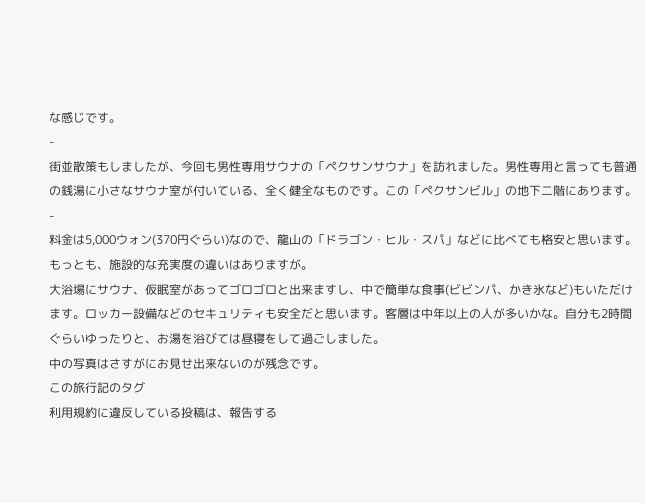な感じです。
-
街並散策もしましたが、今回も男性専用サウナの「ペクサンサウナ」を訪れました。男性専用と言っても普通の銭湯に小さなサウナ室が付いている、全く健全なものです。この「ペクサンビル」の地下二階にあります。
-
料金は5,000ウォン(370円ぐらい)なので、龍山の「ドラゴン・ヒル・スパ」などに比べても格安と思います。もっとも、施設的な充実度の違いはありますが。
大浴場にサウナ、仮眠室があってゴロゴロと出来ますし、中で簡単な食事(ビビンパ、かき氷など)もいただけます。ロッカー設備などのセキュリティも安全だと思います。客層は中年以上の人が多いかな。自分も2時間ぐらいゆったりと、お湯を浴びては昼寝をして過ごしました。
中の写真はさすがにお見せ出来ないのが残念です。
この旅行記のタグ
利用規約に違反している投稿は、報告する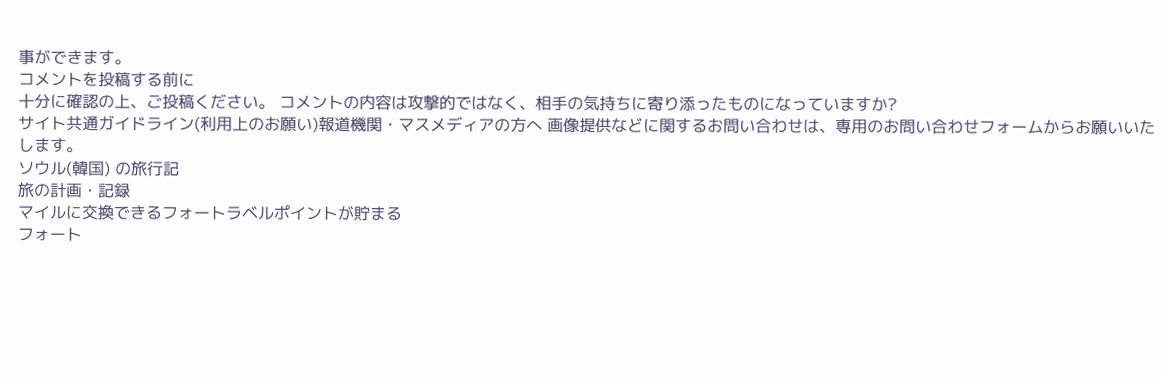事ができます。
コメントを投稿する前に
十分に確認の上、ご投稿ください。 コメントの内容は攻撃的ではなく、相手の気持ちに寄り添ったものになっていますか?
サイト共通ガイドライン(利用上のお願い)報道機関・マスメディアの方へ 画像提供などに関するお問い合わせは、専用のお問い合わせフォームからお願いいたします。
ソウル(韓国) の旅行記
旅の計画・記録
マイルに交換できるフォートラベルポイントが貯まる
フォート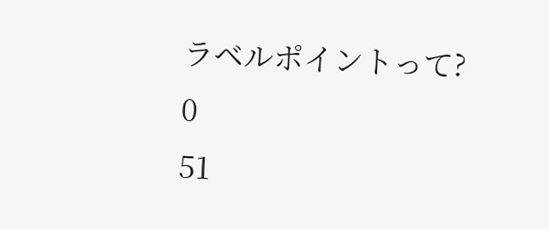ラベルポイントって?
0
51